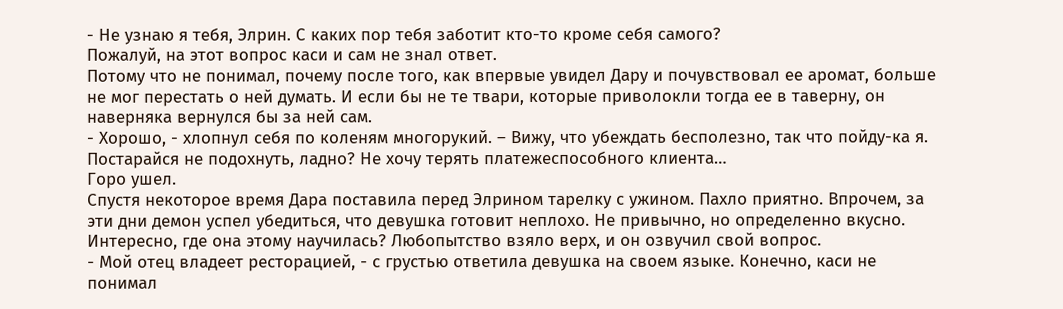- Не узнаю я тебя, Элрин. С каких пор тебя заботит кто-то кроме себя самого?
Пожалуй, на этот вопрос каси и сам не знал ответ.
Потому что не понимал, почему после того, как впервые увидел Дару и почувствовал ее аромат, больше не мог перестать о ней думать. И если бы не те твари, которые приволокли тогда ее в таверну, он наверняка вернулся бы за ней сам.
- Хорошо, - хлопнул себя по коленям многорукий. – Вижу, что убеждать бесполезно, так что пойду-ка я. Постарайся не подохнуть, ладно? Не хочу терять платежеспособного клиента…
Горо ушел.
Спустя некоторое время Дара поставила перед Элрином тарелку с ужином. Пахло приятно. Впрочем, за эти дни демон успел убедиться, что девушка готовит неплохо. Не привычно, но определенно вкусно. Интересно, где она этому научилась? Любопытство взяло верх, и он озвучил свой вопрос.
- Мой отец владеет ресторацией, - с грустью ответила девушка на своем языке. Конечно, каси не понимал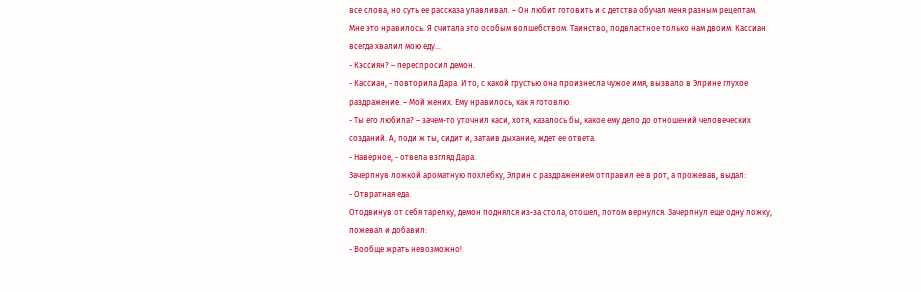все слова, но суть ее рассказа улавливал. – Он любит готовить и с детства обучал меня разным рецептам. Мне это нравилось. Я считала это особым волшебством. Таинство, подвластное только нам двоим. Кассиан всегда хвалил мою еду…
- Кэссиян? – переспросил демон.
- Кассиан, - повторила Дара. И то, с какой грустью она произнесла чужое имя, вызвало в Элрине глухое раздражение. – Мой жених. Ему нравилось, как я готовлю.
- Ты его любила? – зачем-то уточнил каси, хотя, казалось бы, какое ему дело до отношений человеческих созданий. А, поди ж ты, сидит и, затаив дыхание, ждет ее ответа.
- Наверное, - отвела взгляд Дара.
Зачерпнув ложкой ароматную похлебку, Элрин с раздражением отправил ее в рот, а прожевав, выдал:
- Отвратная еда.
Отодвинув от себя тарелку, демон поднялся из-за стола, отошел, потом вернулся. Зачерпнул еще одну ложку, пожевал и добавил:
- Вообще жрать невозможно!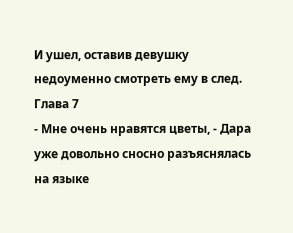И ушел, оставив девушку недоуменно смотреть ему в след.
Глава 7
- Мне очень нравятся цветы, - Дара уже довольно сносно разъяснялась на языке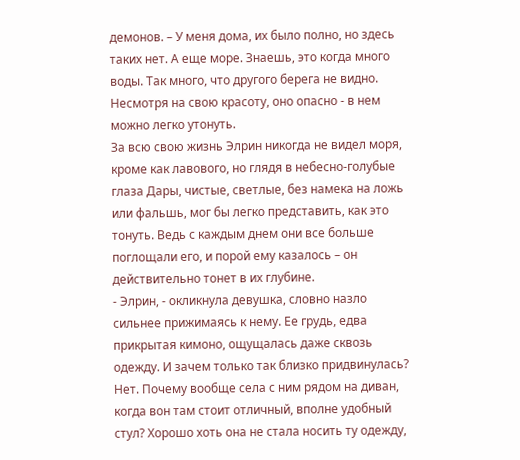демонов. – У меня дома, их было полно, но здесь таких нет. А еще море. Знаешь, это когда много воды. Так много, что другого берега не видно. Несмотря на свою красоту, оно опасно - в нем можно легко утонуть.
За всю свою жизнь Элрин никогда не видел моря, кроме как лавового, но глядя в небесно-голубые глаза Дары, чистые, светлые, без намека на ложь или фальшь, мог бы легко представить, как это тонуть. Ведь с каждым днем они все больше поглощали его, и порой ему казалось – он действительно тонет в их глубине.
- Элрин, - окликнула девушка, словно назло сильнее прижимаясь к нему. Ее грудь, едва прикрытая кимоно, ощущалась даже сквозь одежду. И зачем только так близко придвинулась? Нет. Почему вообще села с ним рядом на диван, когда вон там стоит отличный, вполне удобный стул? Хорошо хоть она не стала носить ту одежду,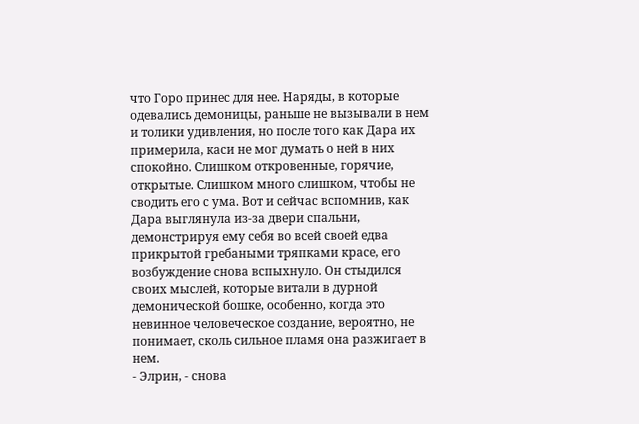что Горо принес для нее. Наряды, в которые одевались демоницы, раньше не вызывали в нем и толики удивления, но после того как Дара их примерила, каси не мог думать о ней в них спокойно. Слишком откровенные, горячие, открытые. Слишком много слишком, чтобы не сводить его с ума. Вот и сейчас вспомнив, как Дара выглянула из-за двери спальни, демонстрируя ему себя во всей своей едва прикрытой гребаными тряпками красе, его возбуждение снова вспыхнуло. Он стыдился своих мыслей, которые витали в дурной демонической бошке, особенно, когда это невинное человеческое создание, вероятно, не понимает, сколь сильное пламя она разжигает в нем.
- Элрин, - снова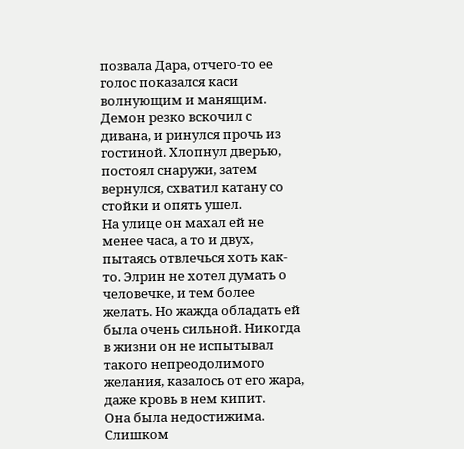позвала Дара, отчего-то ее голос показался каси волнующим и манящим. Демон резко вскочил с дивана, и ринулся прочь из гостиной. Хлопнул дверью, постоял снаружи, затем вернулся, схватил катану со стойки и опять ушел.
На улице он махал ей не менее часа, а то и двух, пытаясь отвлечься хоть как-то. Элрин не хотел думать о человечке, и тем более желать. Но жажда обладать ей была очень сильной. Никогда в жизни он не испытывал такого непреодолимого желания, казалось от его жара, даже кровь в нем кипит.
Она была недостижима. Слишком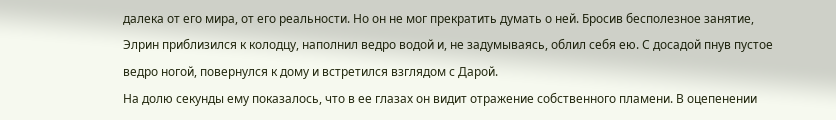далека от его мира, от его реальности. Но он не мог прекратить думать о ней. Бросив бесполезное занятие, Элрин приблизился к колодцу, наполнил ведро водой и, не задумываясь, облил себя ею. С досадой пнув пустое ведро ногой, повернулся к дому и встретился взглядом с Дарой.
На долю секунды ему показалось, что в ее глазах он видит отражение собственного пламени. В оцепенении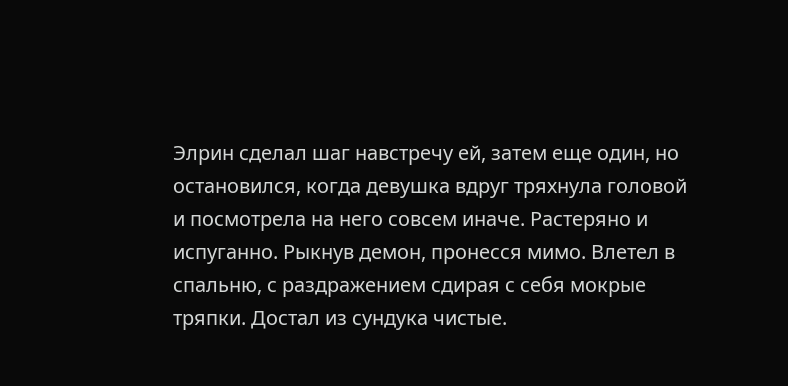Элрин сделал шаг навстречу ей, затем еще один, но остановился, когда девушка вдруг тряхнула головой и посмотрела на него совсем иначе. Растеряно и испуганно. Рыкнув демон, пронесся мимо. Влетел в спальню, с раздражением сдирая с себя мокрые тряпки. Достал из сундука чистые.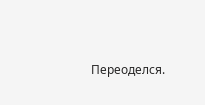Переоделся.